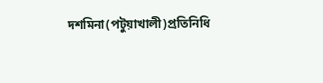দশমিনা(পটুয়াখালী)প্রতিনিধি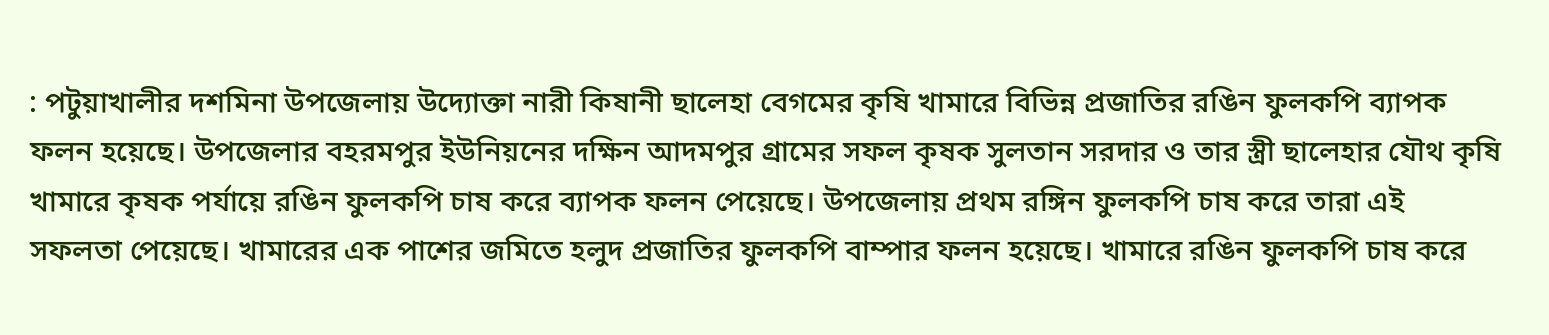: পটুয়াখালীর দশমিনা উপজেলায় উদ্যোক্তা নারী কিষানী ছালেহা বেগমের কৃষি খামারে বিভিন্ন প্রজাতির রঙিন ফুলকপি ব্যাপক ফলন হয়েছে। উপজেলার বহরমপুর ইউনিয়নের দক্ষিন আদমপুর গ্রামের সফল কৃষক সুলতান সরদার ও তার স্ত্রী ছালেহার যৌথ কৃষি খামারে কৃষক পর্যায়ে রঙিন ফুলকপি চাষ করে ব্যাপক ফলন পেয়েছে। উপজেলায় প্রথম রঙ্গিন ফুলকপি চাষ করে তারা এই সফলতা পেয়েছে। খামারের এক পাশের জমিতে হলুদ প্রজাতির ফুলকপি বাম্পার ফলন হয়েছে। খামারে রঙিন ফুলকপি চাষ করে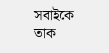সবাইকে তাক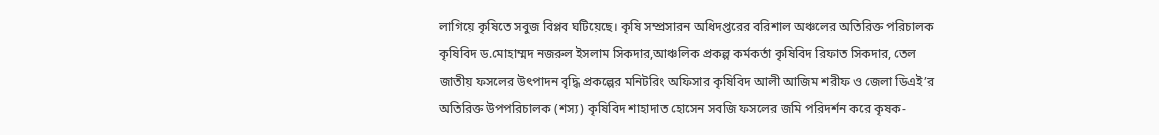লাগিয়ে কৃষিতে সবুজ বিপ্লব ঘটিয়েছে। কৃষি সম্প্রসারন অধিদপ্তরের বরিশাল অঞ্চলের অতিরিক্ত পরিচালক কৃষিবিদ ড.মোহাম্মদ নজরুল ইসলাম সিকদার,আঞ্চলিক প্রকল্প কর্মকর্তা কৃষিবিদ রিফাত সিকদার, তেল জাতীয় ফসলের উৎপাদন বৃদ্ধি প্রকল্পের মনিটরিং অফিসার কৃষিবিদ আলী আজিম শরীফ ও জেলা ডিএই’র অতিরিক্ত উপপরিচালক (শস্য) কৃষিবিদ শাহাদাত হোসেন সবজি ফসলের জমি পরিদর্শন করে কৃষক-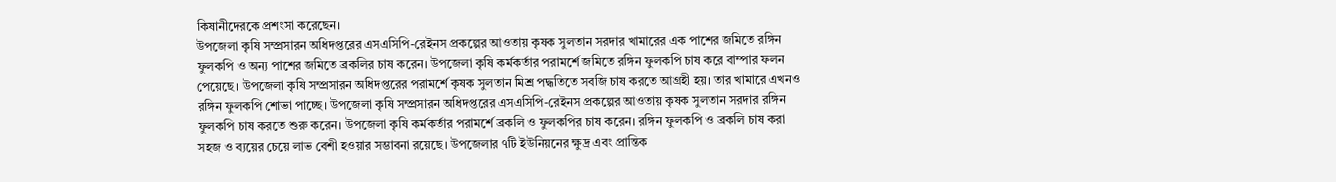কিষানীদেরকে প্রশংসা করেছেন।
উপজেলা কৃষি সম্প্রসারন অধিদপ্তরের এসএসিপি-রেইনস প্রকল্পের আওতায় কৃষক সুলতান সরদার খামারের এক পাশের জমিতে রঙ্গিন ফুলকপি ও অন্য পাশের জমিতে ব্রকলির চাষ করেন। উপজেলা কৃষি কর্মকর্তার পরামর্শে জমিতে রঙ্গিন ফুলকপি চাষ করে বাম্পার ফলন পেয়েছে। উপজেলা কৃষি সম্প্রসারন অধিদপ্তরের পরামর্শে কৃষক সুলতান মিশ্র পদ্ধতিতে সবজি চাষ করতে আগ্রহী হয়। তার খামারে এখনও রঙ্গিন ফুলকপি শোভা পাচ্ছে। উপজেলা কৃষি সম্প্রসারন অধিদপ্তরের এসএসিপি-রেইনস প্রকল্পের আওতায় কৃষক সুলতান সরদার রঙ্গিন ফুলকপি চাষ করতে শুরু করেন। উপজেলা কৃষি কর্মকর্তার পরামর্শে ব্রকলি ও ফুলকপির চাষ করেন। রঙ্গিন ফুলকপি ও ব্রকলি চাষ করা সহজ ও ব্যয়ের চেয়ে লাভ বেশী হওয়ার সম্ভাবনা রয়েছে। উপজেলার ৭টি ইউনিয়নের ক্ষুদ্র এবং প্রান্তিক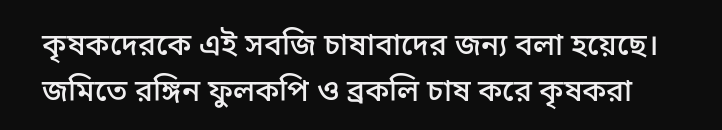কৃষকদেরকে এই সবজি চাষাবাদের জন্য বলা হয়েছে। জমিতে রঙ্গিন ফুলকপি ও ব্রকলি চাষ করে কৃষকরা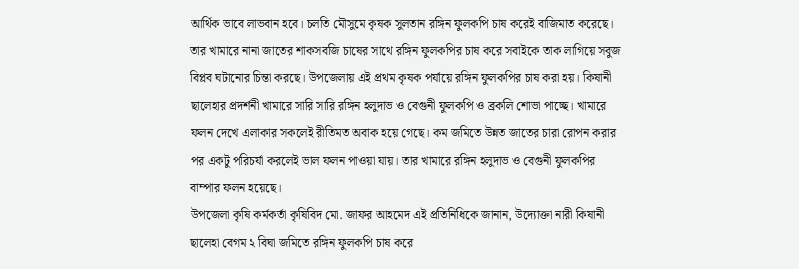আর্থিক ভাবে লাভবান হবে। চলতি মৌসুমে কৃষক সুলতান রঙ্গিন ফুলকপি চাষ করেই বাজিমাত করেছে। তার খামারে নানা জাতের শাকসবজি চাষের সাথে রঙ্গিন ফুলকপির চাষ করে সবাইকে তাক লাগিয়ে সবুজ বিপ্লব ঘটানোর চিন্তা করছে। উপজেলায় এই প্রথম কৃষক পর্যায়ে রঙ্গিন ফুলকপির চাষ করা হয়। কিষানী ছালেহার প্রদর্শনী খামারে সারি সারি রঙ্গিন হলুদাভ ও বেগুনী ফুলকপি ও ব্রকলি শোভা পাচ্ছে। খামারে ফলন দেখে এলাকার সকলেই রীতিমত অবাক হয়ে গেছে। কম জমিতে উন্নত জাতের চারা রোপন করার পর একটু পরিচর্যা করলেই ভাল ফলন পাওয়া যায়। তার খামারে রঙ্গিন হলুদাভ ও বেগুনী ফুলকপির বাম্পার ফলন হয়েছে।
উপজেলা কৃষি কর্মকর্তা কৃষিবিদ মো. জাফর আহমেদ এই প্রতিনিধিকে জানান, উদ্যোক্তা নারী কিষানী ছালেহা বেগম ২ বিঘা জমিতে রঙ্গিন ফুলকপি চাষ করে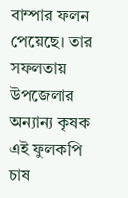বাম্পার ফলন পেয়েছে। তার সফলতায় উপজেলার অন্যান্য কৃষক এই ফুলকপি চাষ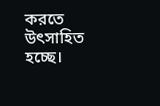করতে উৎসাহিত হচ্ছে।